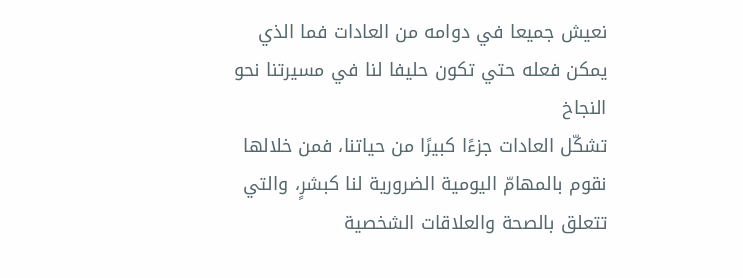نعيش جميعا في دوامه من العادات فما الذي يمكن فعله حتي تكون حليفا لنا في مسيرتنا نحو النجاخ
تشكّل العادات جزءًا كبيرًا من حياتنا، فمن خلالها نقوم بالمهامّ اليومية الضرورية لنا كبشرٍ، والتي تتعلق بالصحة والعلاقات الشخصية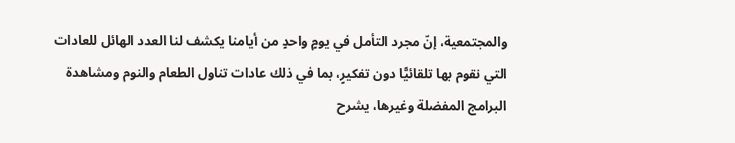والمجتمعية، إنّ مجرد التأمل في يومٍ واحدٍ من أيامنا يكشف لنا العدد الهائل للعادات التي نقوم بها تلقائيًّا دون تفكيرٍ، بما في ذلك عادات تناول الطعام والنوم ومشاهدة البرامج المفضلة وغيرها، يشرح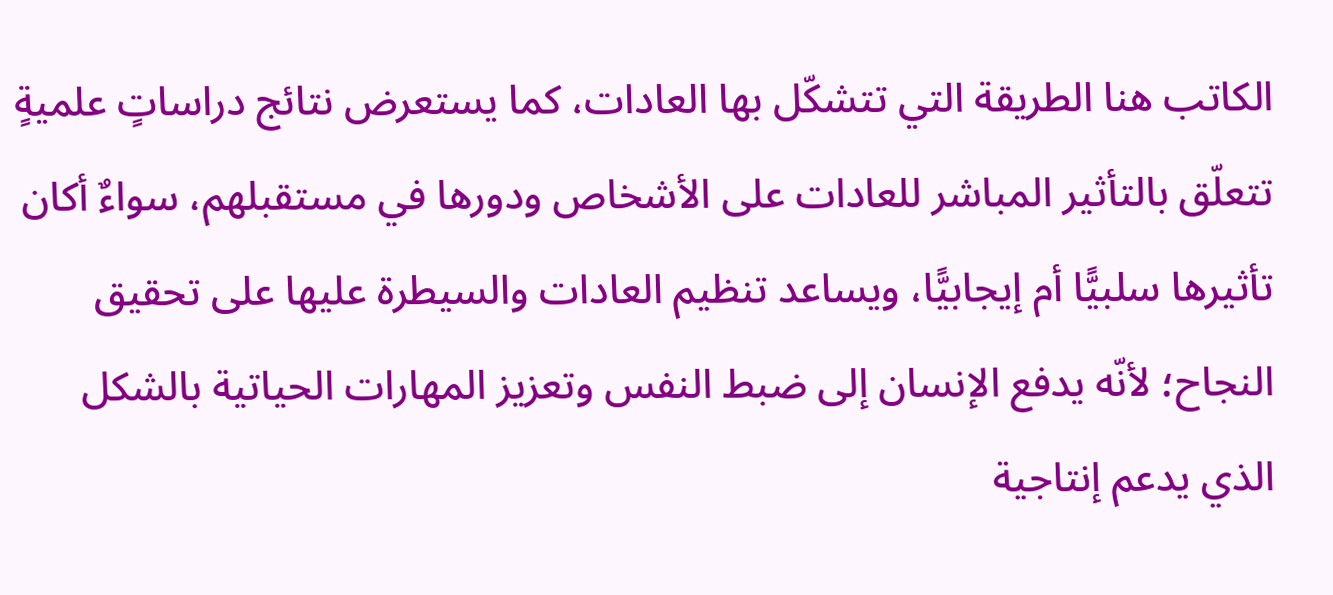الكاتب هنا الطريقة التي تتشكّل بها العادات، كما يستعرض نتائج دراساتٍ علميةٍ تتعلّق بالتأثير المباشر للعادات على الأشخاص ودورها في مستقبلهم، سواءٌ أكان تأثيرها سلبيًّا أم إيجابيًّا، ويساعد تنظيم العادات والسيطرة عليها على تحقيق النجاح؛ لأنّه يدفع الإنسان إلى ضبط النفس وتعزيز المهارات الحياتية بالشكل الذي يدعم إنتاجية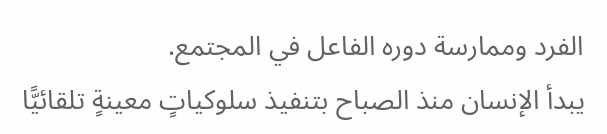الفرد وممارسة دوره الفاعل في المجتمع.
يبدأ الإنسان منذ الصباح بتنفيذ سلوكياتٍ معينةٍ تلقائيًّا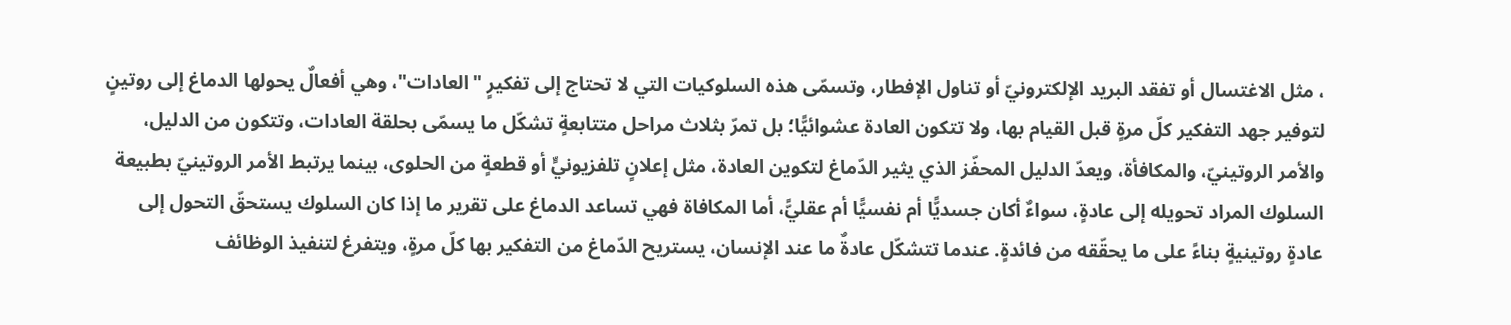، مثل الاغتسال أو تفقد البريد الإلكترونيّ أو تناول الإفطار، وتسمّى هذه السلوكيات التي لا تحتاج إلى تفكيرٍ "العادات"، وهي أفعالٌ يحولها الدماغ إلى روتينٍ لتوفير جهد التفكير كلّ مرةٍ قبل القيام بها، ولا تتكون العادة عشوائيًّا؛ بل تمرّ بثلاث مراحل متتابعةٍ تشكّل ما يسمّى بحلقة العادات، وتتكون من الدليل، والأمر الروتينيّ، والمكافأة، ويعدّ الدليل المحفّز الذي يثير الدّماغ لتكوين العادة، مثل إعلانٍ تلفزيونيٍّ أو قطعةٍ من الحلوى، بينما يرتبط الأمر الروتينيّ بطبيعة السلوك المراد تحويله إلى عادةٍ، سواءٌ أكان جسديًّا أم نفسيًّا أم عقليًّ، أما المكافاة فهي تساعد الدماغ على تقرير ما إذا كان السلوك يستحقّ التحول إلى عادةٍ روتينيةٍ بناءً على ما يحقّقه من فائدةٍ. عندما تتشكّل عادةٌ ما عند الإنسان، يستريح الدّماغ من التفكير بها كلّ مرةٍ، ويتفرغ لتنفيذ الوظائف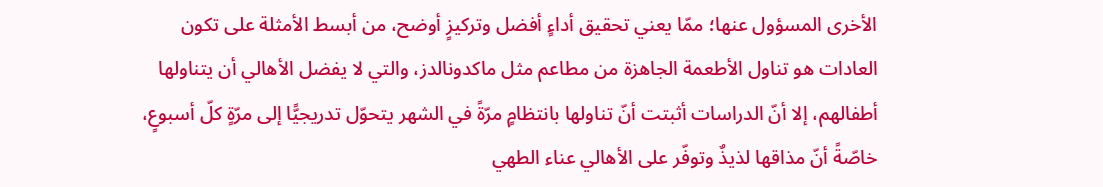الأخرى المسؤول عنها؛ ممّا يعني تحقيق أداءٍ أفضل وتركيزٍ أوضح، من أبسط الأمثلة على تكون العادات هو تناول الأطعمة الجاهزة من مطاعم مثل ماكدونالدز، والتي لا يفضل الأهالي أن يتناولها أطفالهم، إلا أنّ الدراسات أثبتت أنّ تناولها بانتظامٍ مرّةً في الشهر يتحوّل تدريجيًّا إلى مرّةٍ كلّ أسبوعٍ، خاصّةً أنّ مذاقها لذيذٌ وتوفّر على الأهالي عناء الطهي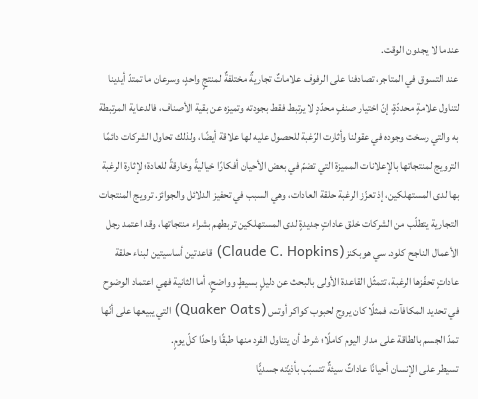عندما لا يجدون الوقت.
عند التسوق في المتاجر، تصادفنا على الرفوف علاماتٌ تجاريةٌ مختلفةٌ لمنتجٍ واحدٍ، وسرعان ما تمتدّ أيدينا لتناول علامةٍ محددّةٍ، إنّ اختيار صنفٍ محدّدٍ لا يرتبط فقط بجودته وتميزه عن بقية الأصناف، فالدعاية المرتبطة به والتي رسخت وجوده في عقولنا وأثارت الرّغبة للحصول عليه لها علاقة أيضًا، ولذلك تحاول الشركات دائمًا الترويج لمنتجاتها بالإعلانات المميزة التي تضمّ في بعض الأحيان أفكارًا خياليةً وخارقةً للعادة؛ لإثارة الرغبة بها لدى المستهلكين، إذ تعزّز الرغبة حلقة العادات، وهي السبب في تحفيز الدلائل والجوائز. ترويج المنتجات التجارية يتطلّب من الشركات خلق عاداتٍ جديدةٍ لدى المستهلكين تربطهم بشراء منتجاتها، وقد اعتمد رجل الأعمال الناجح كلود. سي هوبكنز (Claude C. Hopkins) قاعدتين أساسيتين لبناء حلقة عاداتٍ تحفّزها الرغبة، تتمثّل القاعدة الأولى بالبحث عن دليلٍ بسيطٍ وواضحٍ، أما الثانية فهي اعتماد الوضوح في تحديد المكافآت، فمثلًا كان يروج لحبوب كواكر أوتس (Quaker Oats) التي يبيعها على أنّها تمدّ الجسم بالطاقة على مدار اليوم كاملًا؛ شرط أن يتناول الفرد منها طبقًا واحدًا كلّ يومٍ.
تسيطر على الإنسان أحيانًا عاداتٌ سيئةٌ تتسبّب بأذيّته جسديًّا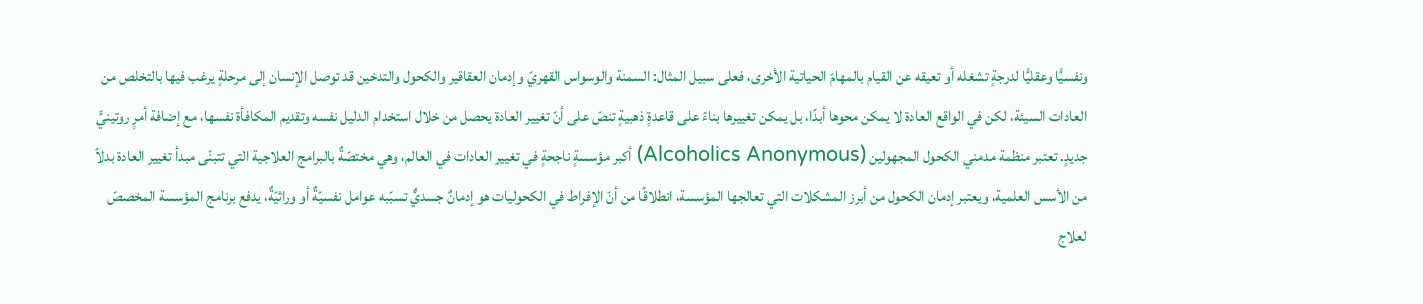ونفسيًّا وعقليًّا لدرجةٍ تشغله أو تعيقه عن القيام بالمهامّ الحياتية الأخرى، فعلى سبيل المثال: السمنة والوسواس القهريّ وإدمان العقاقير والكحول والتدخين قد توصل الإنسان إلى مرحلةٍ يرغب فيها بالتخلص من العادات السيئة، لكن في الواقع العادة لا يمكن محوها أبدًا، بل يمكن تغييرها بناءً على قاعدةٍ ذهبيةٍ تنصّ على أنّ تغيير العادة يحصل من خلال استخدام الدليل نفسه وتقديم المكافأة نفسها، مع إضافة أمرٍ روتينيٍّ جديدٍ. تعتبر منظمة مدمني الكحول المجهولين (Alcoholics Anonymous) أكبر مؤسسةٍ ناجحةٍ في تغيير العادات في العالم، وهي مختصّةٌ بالبرامج العلاجية التي تتبنّى مبدأ تغيير العادة بدلاً من الأسس العلمية، ويعتبر إدمان الكحول من أبرز المشكلات التي تعالجها المؤسسة، انطلاقًا من أنّ الإفراط في الكحوليات هو إدمانٌ جسديٌّ تسبّبه عوامل نفسيّةٌ أو وراثيّةٌ، يدفع برنامج المؤسسة المخصصّ لعلاج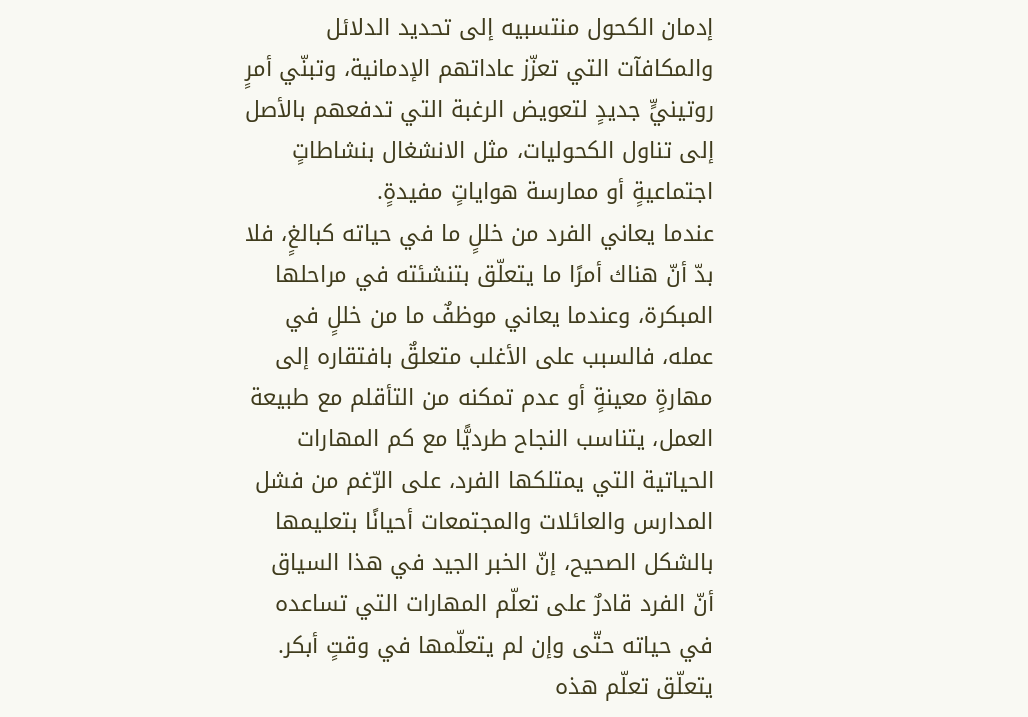إدمان الكحول منتسبيه إلى تحديد الدلائل والمكافآت التي تعزّز عاداتهم الإدمانية، وتبنّي أمرٍ روتينيٍّ جديدٍ لتعويض الرغبة التي تدفعهم بالأصل إلى تناول الكحوليات، مثل الانشغال بنشاطاتٍ اجتماعيةٍ أو ممارسة هواياتٍ مفيدةٍ.
عندما يعاني الفرد من خللٍ ما في حياته كبالغٍ، فلا بدّ أنّ هناك أمرًا ما يتعلّق بتنشئته في مراحلها المبكرة، وعندما يعاني موظفٌ ما من خللٍ في عمله، فالسبب على الأغلب متعلقٌ بافتقاره إلى مهارةٍ معينةٍ أو عدم تمكنه من التأقلم مع طبيعة العمل، يتناسب النجاح طرديًّا مع كم المهارات الحياتية التي يمتلكها الفرد، على الرّغم من فشل المدارس والعائلات والمجتمعات أحيانًا بتعليمها بالشكل الصحيح، إنّ الخبر الجيد في هذا السياق أنّ الفرد قادرٌ على تعلّم المهارات التي تساعده في حياته حتّى وإن لم يتعلّمها في وقتٍ أبكر. يتعلّق تعلّم هذه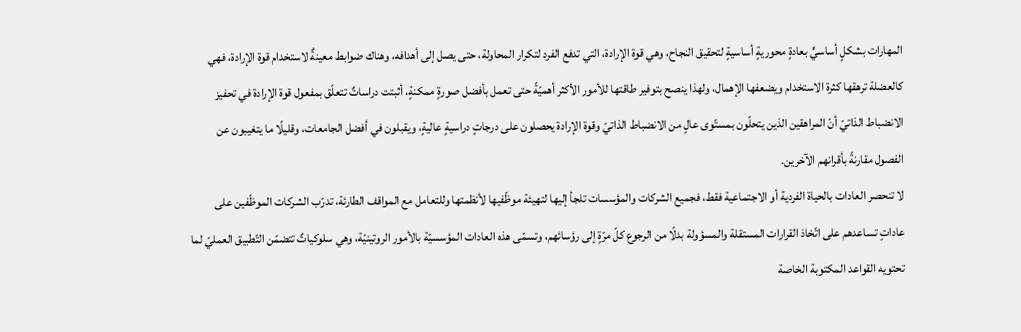المهارات بشكلٍ أساسيٍّ بعادةٍ محوريةٍ أساسيةٍ لتحقيق النجاح، وهي قوة الإرادة، التي تدفع الفرد لتكرار المحاولة، حتى يصل إلى أهدافه، وهناك ضوابط معينةٌ لاستخدام قوة الإرادة، فهي كالعضلة ترهقها كثرة الاستخدام ويضعفها الإهمال، ولهذا ينصح بتوفير طاقتها للأمور الأكثر أهميّةً حتى تعمل بأفضل صورةٍ ممكنةٍ، أثبتت دراساتٌ تتعلّق بمفعول قوة الإرادة في تحفيز الانضباط الذاتيّ أنّ المراهقين الذين يتحلّون بمستًوى عالٍ من الانضباط الذاتيّ وقوة الإرادة يحصلون على درجاتٍ دراسيةٍ عاليةٍ، ويقبلون في أفضل الجامعات، وقليلًا ما يتغيبون عن الفصول مقارنةً بأقرانهم الآخرين.
لا تنحصر العادات بالحياة الفردية أو الاجتماعية فقط، فجميع الشركات والمؤسسات تلجأ إليها لتهيئة موظّفيها لأنظمتها وللتعامل مع المواقف الطارئة، تدرّب الشركات الموظّفين على عاداتٍ تساعدهم على اتّخاذ القرارات المستقلة والمسؤولة بدلًا من الرجوع كلّ مرّةٍ إلى رؤسائهم، وتسمّى هذه العادات المؤسسيّة بالأمور الروتينيّة، وهي سلوكياتٌ تتضمّن التّطبيق العمليّ لما تحتويه القواعد المكتوبة الخاصة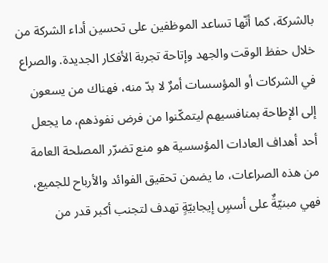بالشركة، كما أنّها تساعد الموظفين على تحسين أداء الشركة من خلال حفظ الوقت والجهد وإتاحة تجربة الأفكار الجديدة. والصراع في الشركات أو المؤسسات أمرٌ لا بدّ منه، فهناك من يسعون إلى الإطاحة بمنافسيهم ليتمكّنوا من فرض نفوذهم، ما يجعل أحد أهداف العادات المؤسسية هو منع تضرّر المصلحة العامة من هذه الصراعات، ما يضمن تحقيق الفوائد والأرباح للجميع، فهي مبنيّةٌ على أسسٍ إيجابيّةٍ تهدف لتجنب أكبر قدر من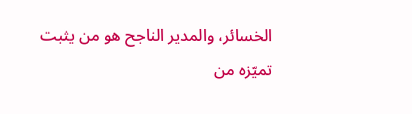الخسائر، والمدير الناجح هو من يثبت تميّزه من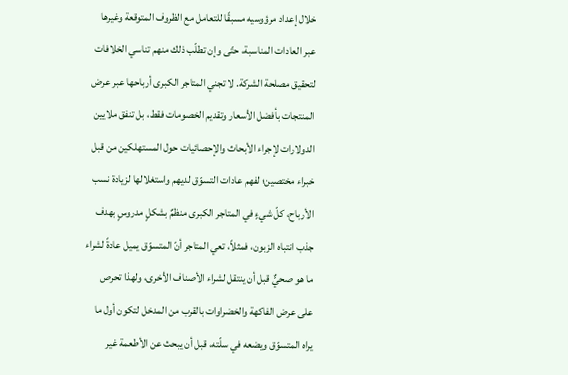خلال إعداد مرؤوسيه مسبقًا للتعامل مع الظروف المتوقعة وغيرها عبر العادات المناسبة، حتّى وإن تطلّب ذلك منهم تناسي الخلافات لتحقيق مصلحة الشركة. لا تجني المتاجر الكبرى أرباحها عبر عرض المنتجات بأفضل الأسعار وتقديم الخصومات فقط، بل تنفق ملايين الدولارات لإجراء الأبحاث والإحصائيات حول المستهلكين من قبل خبراء مختصين؛ لفهم عادات التسوّق لديهم واستغلالها لزيادة نسب الأرباح، كلّ شيءٍ في المتاجر الكبرى منظمٌ بشكلٍ مدروسٍ بهدف جذب انتباه الزبون، فمثلاً، تعي المتاجر أنّ المتسوّق يميل عادةً لشراء ما هو صحيٌّ قبل أن ينتقل لشراء الأصناف الأخرى، ولهذا تحرص على عرض الفاكهة والخضراوات بالقرب من المدخل لتكون أول ما يراه المتسوّق ويضعه في سلّته، قبل أن يبحث عن الأطعمة غير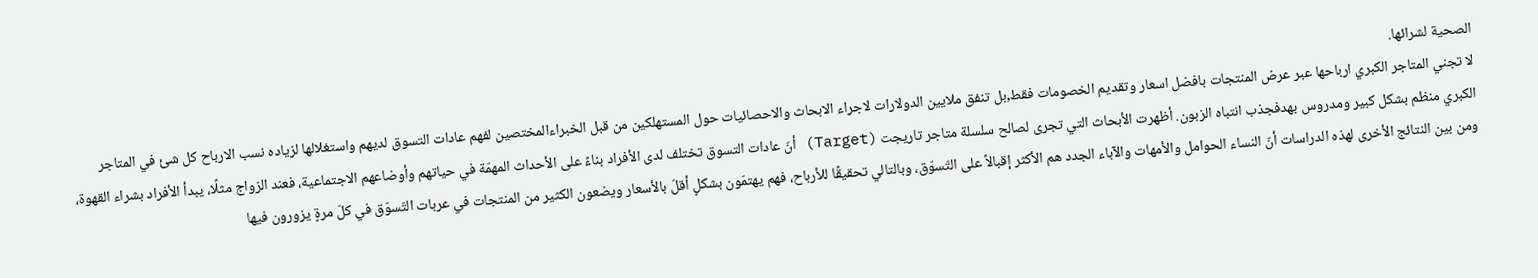الصحية لشرائها.
لا تجني المتاجر الكبري ارباحها عبر عرض المنتجات بافضل اسعار وتقديم الخصومات فقط,بل تنفق ملايين الدولارات لاجراء الابحاث والاحصائيات حول المستهلكين من قبل الخبراءالمختصين لفهم عادات التسوق لديهم واستغلالها لزياده نسب الارباح كل شئ في المتاجر الكبري منظم بشكل كبير ومدروس بهدفجذب انتباه الزبون. أظهرت الأبحاث التي تجرى لصالح سلسلة متاجر تاريجت (Target) أنّ عادات التسوق تختلف لدى الأفراد بناءً على الأحداث المهمّة في حياتهم وأوضاعهم الاجتماعية، فعند الزواج مثلًا، يبدأ الأفراد بشراء القهوة، ومن بين النتائج الأخرى لهذه الدراسات أنّ النساء الحوامل والأمهات والآباء الجدد هم الأكثر إقبالاً على التّسوّق، وبالتالي تحقيقًا للأرباح، فهم يهتمّون بشكلٍ أقلّ بالأسعار ويضعون الكثير من المنتجات في عربات التّسوّق في كلّ مرةٍ يزورون فيها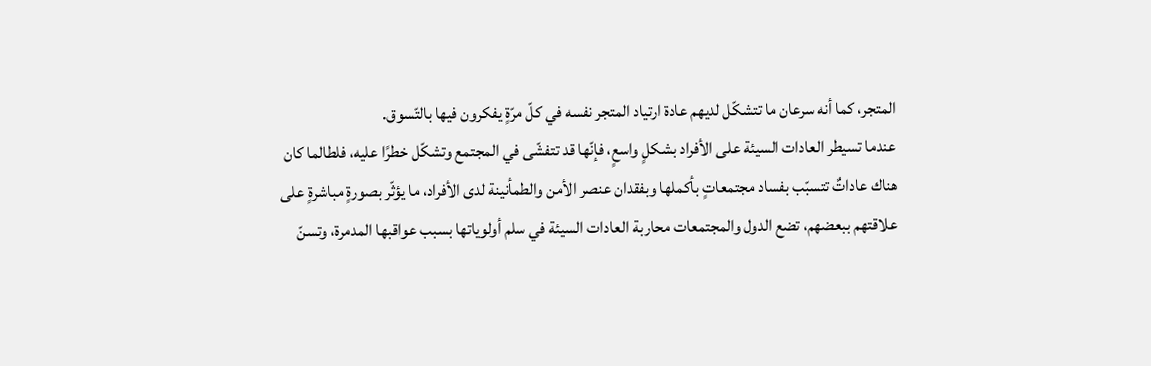المتجر، كما أنه سرعان ما تتشكّل لديهم عادة ارتياد المتجر نفسه في كلّ مرّةٍ يفكرون فيها بالتّسوق.
عندما تسيطر العادات السيئة على الأفراد بشكلٍ واسعٍ، فإنّها قد تتفشّى في المجتمع وتشكّل خطرًا عليه، فلطالما كان هناك عاداتٌ تتسبّب بفساد مجتمعاتٍ بأكملها وبفقدان عنصر الأمن والطمأنينة لدى الأفراد، ما يؤثّر بصورةٍ مباشرةٍ على علاقتهم ببعضهم، تضع الدول والمجتمعات محاربة العادات السيئة في سلم أولوياتها بسبب عواقبها المدمرة، وتسنّ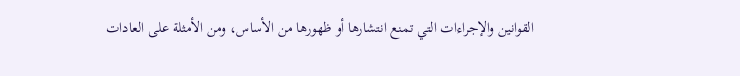القوانين والإجراءات التي تمنع انتشارها أو ظهورها من الأساس، ومن الأمثلة على العادات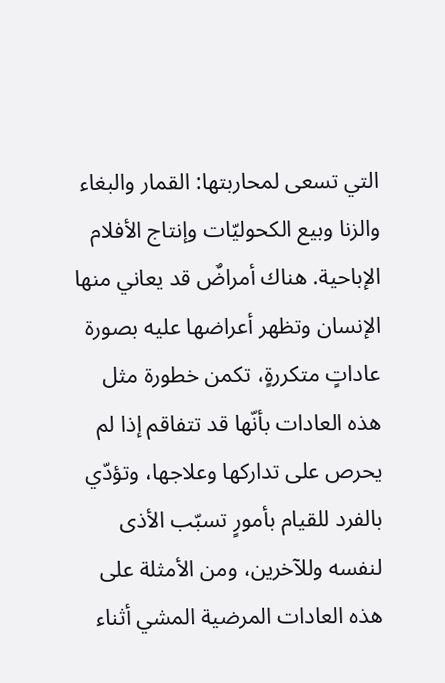التي تسعى لمحاربتها: القمار والبغاء والزنا وبيع الكحوليّات وإنتاج الأفلام الإباحية. هناك أمراضٌ قد يعاني منها الإنسان وتظهر أعراضها عليه بصورة عاداتٍ متكررةٍ، تكمن خطورة مثل هذه العادات بأنّها قد تتفاقم إذا لم يحرص على تداركها وعلاجها، وتؤدّي بالفرد للقيام بأمورٍ تسبّب الأذى لنفسه وللآخرين، ومن الأمثلة على هذه العادات المرضية المشي أثناء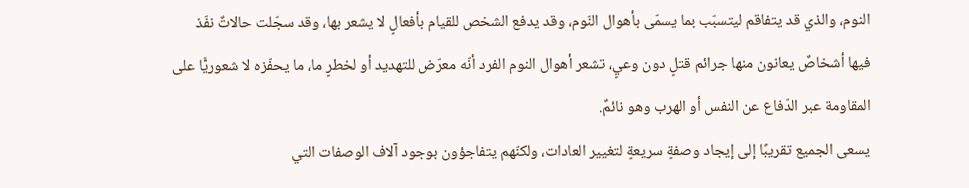النوم، والذي قد يتفاقم ليتسبّب بما يسمّى بأهوال النّوم، وقد يدفع الشخص للقيام بأفعالٍ لا يشعر بها، وقد سجّلت حالاتٌ نفّذ فيها أشخاصٌ يعانون منها جرائم قتلٍ دون وعيٍ، تشعر أهوال النوم الفرد أنّه معرّض للتهديد أو لخطرٍ ما، ما يحفّزه لا شعوريًّا على المقاومة عبر الدّفاع عن النفس أو الهرب وهو نائمٌ.
يسعى الجميع تقريبًا إلى إيجاد وصفةٍ سريعةٍ لتغيير العادات، ولكنّهم يتفاجؤون بوجود آلاف الوصفات التي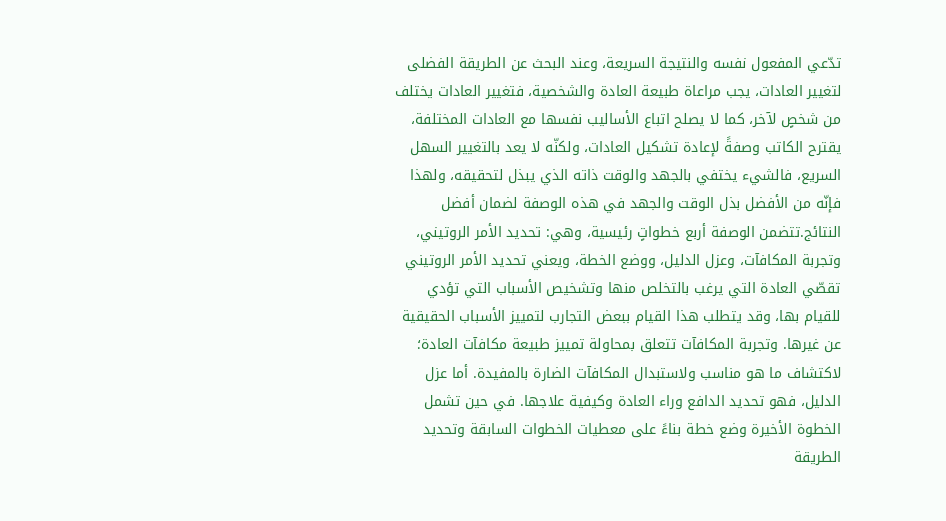تدّعي المفعول نفسه والنتيجة السريعة، وعند البحث عن الطريقة الفضلى لتغيير العادات، يجب مراعاة طبيعة العادة والشخصية، فتغيير العادات يختلف من شخصٍ لآخر، كما لا يصلح اتباع الأساليب نفسها مع العادات المختلفة، يقترح الكاتب وصفةً لإعادة تشكيل العادات، ولكنّه لا يعد بالتغيير السهل السريع، فالشيء يختفي بالجهد والوقت ذاته الذي يبذل لتحقيقه، ولهذا فإنّه من الأفضل بذل الوقت والجهد في هذه الوصفة لضمان أفضل النتائج.تتضمن الوصفة أربع خطواتٍ رئيسية، وهي: تحديد الأمر الروتيني، وتجربة المكافآت، وعزل الدليل، ووضع الخطة، ويعني تحديد الأمر الروتيني تقصّي العادة التي يرغب بالتخلص منها وتشخيص الأسباب التي تؤدي للقيام بها، وقد يتطلب هذا القيام ببعض التجارب لتمييز الأسباب الحقيقية عن غيرها. وتجربة المكافآت تتعلق بمحاولة تمييز طبيعة مكافآت العادة؛ لاكتشاف ما هو مناسب ولاستبدال المكافآت الضارة بالمفيدة. أما عزل الدليل، فهو تحديد الدافع وراء العادة وكيفية علاجها. في حين تشمل الخطوة الأخيرة وضع خطة بناءً على معطيات الخطوات السابقة وتحديد الطريقة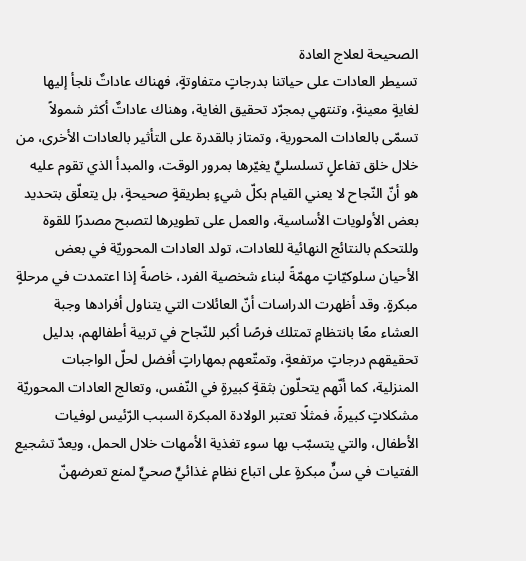الصحيحة لعلاج العادة
تسيطر العادات على حياتنا بدرجاتٍ متفاوتةٍ، فهناك عاداتٌ نلجأ إليها لغايةٍ معينةٍ، وتنتهي بمجرّد تحقيق الغاية، وهناك عاداتٌ أكثر شمولاً تسمّى بالعادات المحورية، وتمتاز بالقدرة على التأثير بالعادات الأخرى، من خلال خلق تفاعلٍ تسلسليٍّ يغيّرها بمرور الوقت، والمبدأ الذي تقوم عليه هو أنّ النّجاح لا يعني القيام بكلّ شيءٍ بطريقةٍ صحيحةٍ، بل يتعلّق بتحديد بعض الأولويات الأساسية، والعمل على تطويرها لتصبح مصدرًا للقوة وللتحكم بالنتائج النهائية للعادات، تولد العادات المحوريّة في بعض الأحيان سلوكيّاتٍ مهمّةً لبناء شخصية الفرد، خاصةً إذا اعتمدت في مرحلةٍ مبكرةٍ. وقد أظهرت الدراسات أنّ العائلات التي يتناول أفرادها وجبة العشاء معًا بانتظامٍ تمتلك فرصًا أكبر للنّجاح في تربية أطفالهم، بدليل تحقيقهم درجاتٍ مرتفعةٍ، وتمتّعهم بمهاراتٍ أفضل لحلّ الواجبات المنزلية، كما أنّهم يتحلّون بثقةٍ كبيرةٍ في النّفس، وتعالج العادات المحوريّة مشكلاتٍ كبيرةً، فمثلًا تعتبر الولادة المبكرة السبب الرّئيس لوفيات الأطفال، والتي يتسبّب بها سوء تغذية الأمهات خلال الحمل، ويعدّ تشجيع الفتيات في سنٍّ مبكرةٍ على اتباع نظامٍ غذائيٍّ صحيٍّ لمنع تعرضهنّ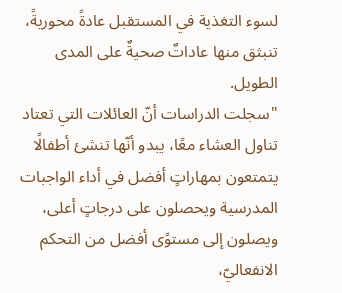لسوء التغذية في المستقبل عادةً محوريةً، تنبثق منها عاداتٌ صحيةٌ على المدى الطويل.
"سجلت الدراسات أنّ العائلات التي تعتاد تناول العشاء معًا، يبدو أنّها تنشئ أطفالًا يتمتعون بمهاراتٍ أفضل في أداء الواجبات المدرسية ويحصلون على درجاتٍ أعلى، ويصلون إلى مستوًى أفضل من التحكم الانفعاليّ،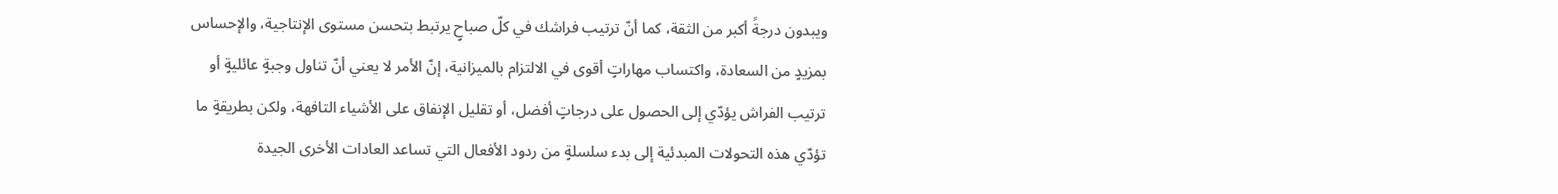ويبدون درجةً أكبر من الثقة، كما أنّ ترتيب فراشك في كلّ صباحٍ يرتبط بتحسن مستوى الإنتاجية، والإحساس بمزيدٍ من السعادة، واكتساب مهاراتٍ أقوى في الالتزام بالميزانية، إنّ الأمر لا يعني أنّ تناول وجبةٍ عائليةٍ أو ترتيب الفراش يؤدّي إلى الحصول على درجاتٍ أفضل، أو تقليل الإنفاق على الأشياء التافهة، ولكن بطريقةٍ ما تؤدّي هذه التحولات المبدئية إلى بدء سلسلةٍ من ردود الأفعال التي تساعد العادات الأخرى الجيدة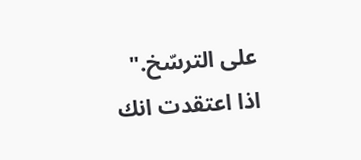على الترسّخ."
اذا اعتقدت انك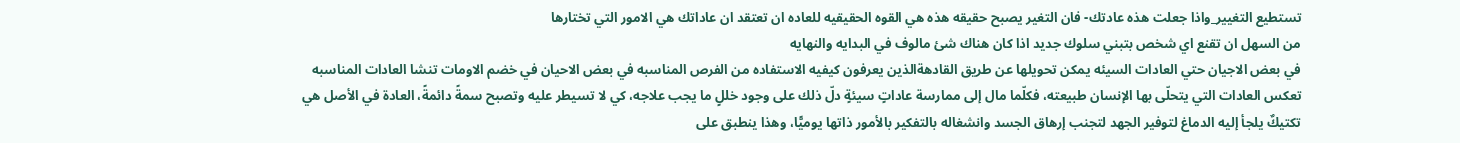تستطيع التغيير_واذا جعلت هذه عادتك- فان التغير يصبح حقيقه هذه هي القوه الحقيقيه للعاده ان تعتقد ان عاداتك هي الامور التي تختارها
من السهل ان تقنع اي شخص بتبني سلوك جديد اذا كان هناك شئ مالوف في البدايه والنهايه
في بعض الاجيان حتي العادات السيئه يمكن تحويلها عن طريق القادهةالذين يعرفون كيفيه الاستفاده من الفرص المناسبه في بعض الاحيان في خضم الاومات تنشا العادات المناسبه
تعكس العادات التي يتحلّى بها الإنسان طبيعته، فكلّما مال إلى ممارسة عاداتٍ سيئةٍ دلّ ذلك على وجود خللٍ ما يجب علاجه، كي لا تسيطر عليه وتصبح سمةً دائمةً، العادة في الأصل هي تكتيكٌ يلجأ إليه الدماغ لتوفير الجهد لتجنب إرهاق الجسد وانشغاله بالتفكير بالأمور ذاتها يوميًّا، وهذا ينطبق على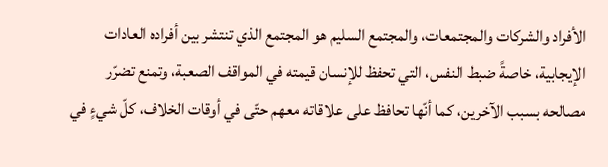الأفراد والشركات والمجتمعات، والمجتمع السليم هو المجتمع الذي تنتشر بين أفراده العادات الإيجابية، خاصةً ضبط النفس، التي تحفظ للإنسان قيمته في المواقف الصعبة، وتمنع تضرّر مصالحه بسبب الآخرين، كما أنّها تحافظ على علاقاته معهم حتّى في أوقات الخلاف، كلّ شيءٍ في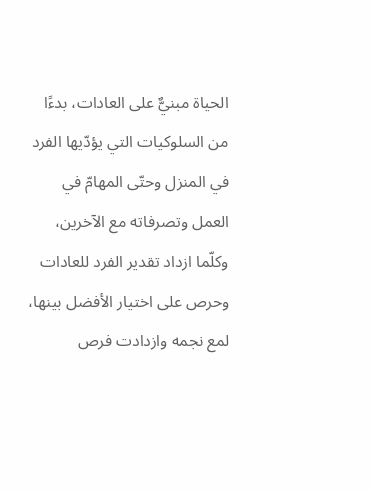الحياة مبنيٌّ على العادات، بدءًا من السلوكيات التي يؤدّيها الفرد في المنزل وحتّى المهامّ في العمل وتصرفاته مع الآخرين، وكلّما ازداد تقدير الفرد للعادات وحرص على اختيار الأفضل بينها، لمع نجمه وازدادت فرص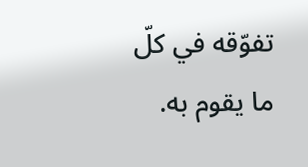تفوّقه في كلّ ما يقوم به.